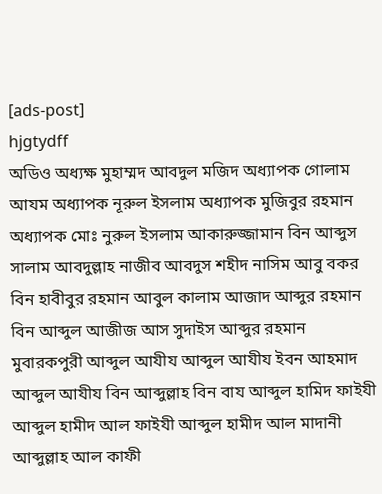[ads-post]
hjgtydff
অডিও অধ্যক্ষ মুহাম্মদ আবদুল মজিদ অধ্যাপক গোলাম আযম অধ্যাপক নূরুল ইসলাম অধ্যাপক মুজিবুর রহমান অধ্যাপক মোঃ নুরুল ইসলাম আকারুজ্জামান বিন আব্দুস সালাম আবদুল্লাহ নাজীব আবদুস শহীদ নাসিম আবু বকর বিন হাবীবুর রহমান আবুল কালাম আজাদ আব্দুর রহমান বিন আব্দুল আজীজ আস সুদাইস আব্দুর রহমান মুবারকপুরী আব্দুল আযীয আব্দুল আযীয ইবন আহমাদ আব্দুল আযীয বিন আব্দুল্লাহ বিন বায আব্দুল হামিদ ফাইযী আব্দুল হামীদ আল ফাইযী আব্দুল হামীদ আল মাদানী আব্দুল্লাহ আল কাফী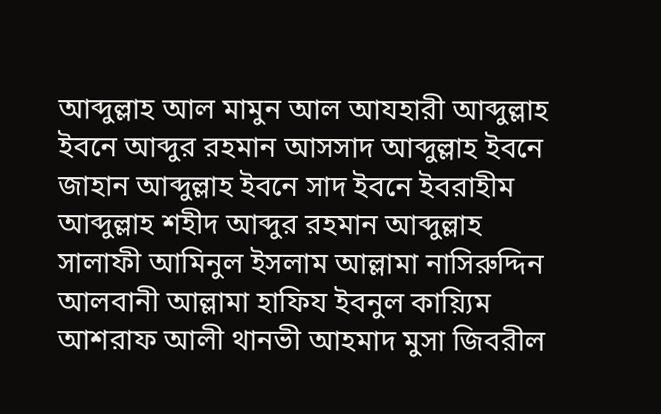আব্দুল্লাহ আল মামুন আল আযহারী আব্দুল্লাহ ইবনে আব্দুর রহমান আসসাদ আব্দুল্লাহ ইবনে জাহান আব্দুল্লাহ ইবনে সাদ ইবনে ইবরাহীম আব্দুল্লাহ শহীদ আব্দুর রহমান আব্দুল্লাহ সালাফী আমিনুল ইসলাম আল্লামা নাসিরুদ্দিন আলবানী আল্লামা হাফিয ইবনুল কায়্যিম আশরাফ আলী থানভী আহমাদ মুসা জিবরীল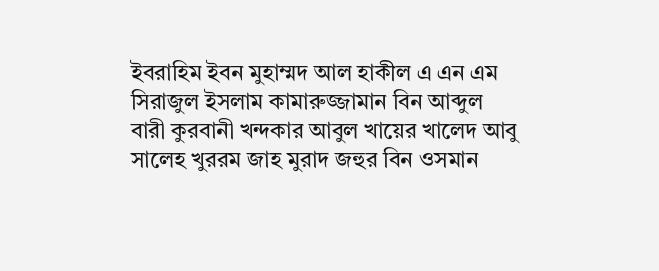ইবরাহিম ইবন মুহাম্মদ আল হাকীল এ এন এম সিরাজুল ইসলাম কামারুজ্জামান বিন আব্দুল বারী কুরবানী খন্দকার আবুল খায়ের খালেদ আবু সালেহ খুররম জাহ মুরাদ জহুর বিন ওসমান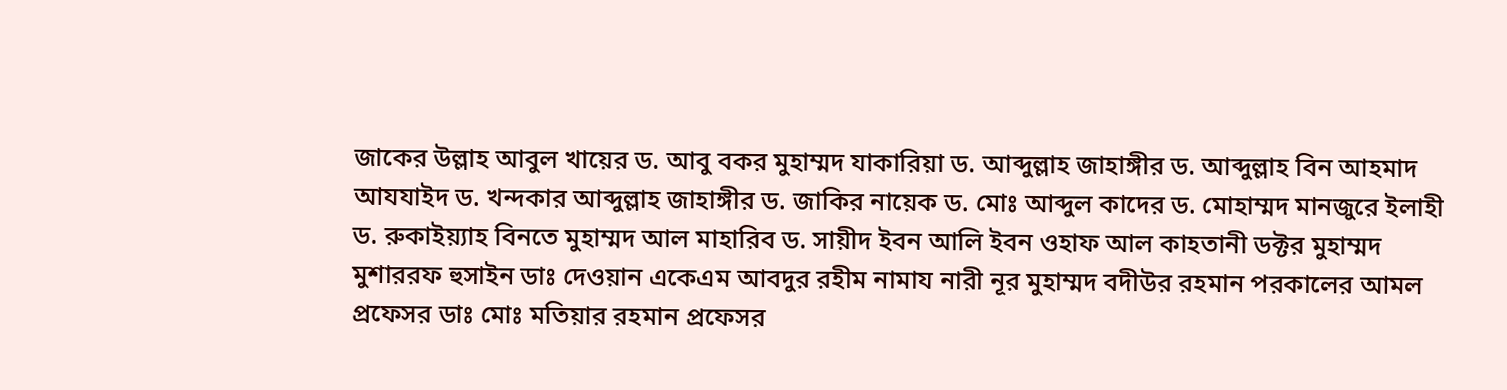জাকের উল্লাহ আবুল খায়ের ড. আবু বকর মুহাম্মদ যাকারিয়া ড. আব্দুল্লাহ জাহাঙ্গীর ড. আব্দুল্লাহ বিন আহমাদ আযযাইদ ড. খন্দকার আব্দুল্লাহ জাহাঙ্গীর ড. জাকির নায়েক ড. মোঃ আব্দুল কাদের ড. মোহাম্মদ মানজুরে ইলাহী ড. রুকাইয়্যাহ বিনতে মুহাম্মদ আল মাহারিব ড. সায়ীদ ইবন আলি ইবন ওহাফ আল কাহতানী ডক্টর মুহাম্মদ মুশাররফ হুসাইন ডাঃ দেওয়ান একেএম আবদুর রহীম নামায নারী নূর মুহাম্মদ বদীউর রহমান পরকালের আমল প্রফেসর ডাঃ মোঃ মতিয়ার রহমান প্রফেসর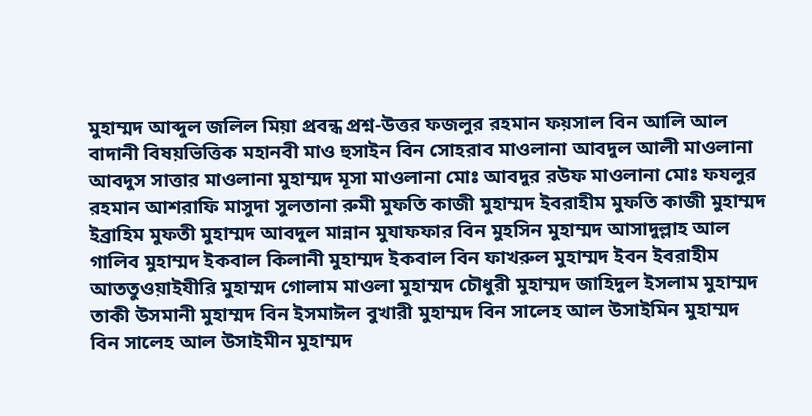মুহাম্মদ আব্দুল জলিল মিয়া প্রবন্ধ প্রশ্ন-উত্তর ফজলুর রহমান ফয়সাল বিন আলি আল বাদানী বিষয়ভিত্তিক মহানবী মাও হুসাইন বিন সোহরাব মাওলানা আবদুল আলী মাওলানা আবদুস সাত্তার মাওলানা মুহাম্মদ মূসা মাওলানা মোঃ আবদুর রউফ মাওলানা মোঃ ফযলুর রহমান আশরাফি মাসুদা সুলতানা রুমী মুফতি কাজী মুহাম্মদ ইবরাহীম মুফতি কাজী মুহাম্মদ ইব্রাহিম মুফতী মুহাম্মদ আবদুল মান্নান মুযাফফার বিন মুহসিন মুহাম্মদ আসাদুল্লাহ আল গালিব মুহাম্মদ ইকবাল কিলানী মুহাম্মদ ইকবাল বিন ফাখরুল মুহাম্মদ ইবন ইবরাহীম আততুওয়াইযীরি মুহাম্মদ গোলাম মাওলা মুহাম্মদ চৌধুরী মুহাম্মদ জাহিদুল ইসলাম মুহাম্মদ তাকী উসমানী মুহাম্মদ বিন ইসমাঈল বুখারী মুহাম্মদ বিন সালেহ আল উসাইমিন মুহাম্মদ বিন সালেহ আল উসাইমীন মুহাম্মদ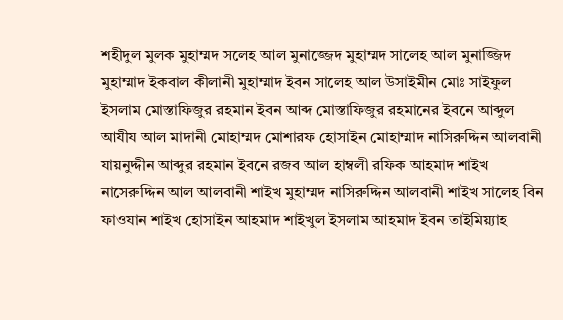শহীদুল মুলক মুহাম্মদ সলেহ আল মুনাজ্জেদ মুহাম্মদ সালেহ আল মুনাজ্জিদ মুহাম্মাদ ইকবাল কীলানী মুহাম্মাদ ইবন সালেহ আল উসাইমীন মোঃ সাইফুল ইসলাম মোস্তাফিজুর রহমান ইবন আব্দ মোস্তাফিজুর রহমানের ইবনে আব্দুল আযীয আল মাদানী মোহাম্মদ মোশারফ হোসাইন মোহাম্মাদ নাসিরুদ্দিন আলবানী যায়নুদ্দীন আব্দুর রহমান ইবনে রজব আল হাম্বলী রফিক আহমাদ শাইখ নাসেরুদ্দিন আল আলবানী শাইখ মুহাম্মদ নাসিরুদ্দিন আলবানী শাইখ সালেহ বিন ফাওযান শাইখ হোসাইন আহমাদ শাইখুল ইসলাম আহমাদ ইবন তাইমিয়্যাহ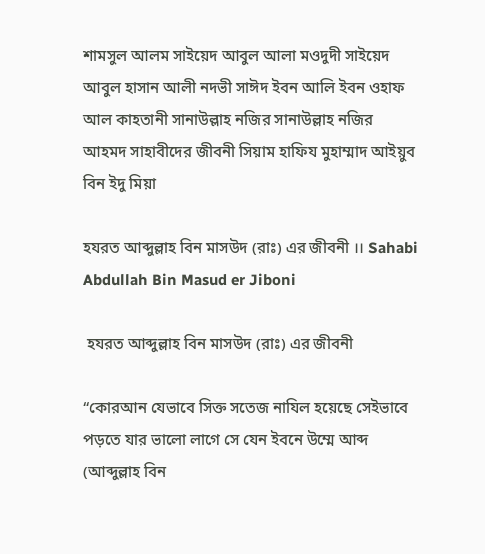শামসুল আলম সাইয়েদ আবুল আলা মওদুদী সাইয়েদ আবুল হাসান আলী নদভী সাঈদ ইবন আলি ইবন ওহাফ আল কাহতানী সানাউল্লাহ নজির সানাউল্লাহ নজির আহমদ সাহাবীদের জীবনী সিয়াম হাফিয মুহাম্মাদ আইয়ুব বিন ইদু মিয়া

হযরত আব্দুল্লাহ বিন মাসউদ (রাঃ) এর জীবনী ।। Sahabi Abdullah Bin Masud er Jiboni

 হযরত আব্দুল্লাহ বিন মাসউদ (রাঃ) এর জীবনী

“কোরআন যেভাবে সিক্ত সতেজ নাযিল হয়েছে সেইভাবে পড়তে যার ভালো লাগে সে যেন ইবনে উম্মে আব্দ (আব্দুল্লাহ বিন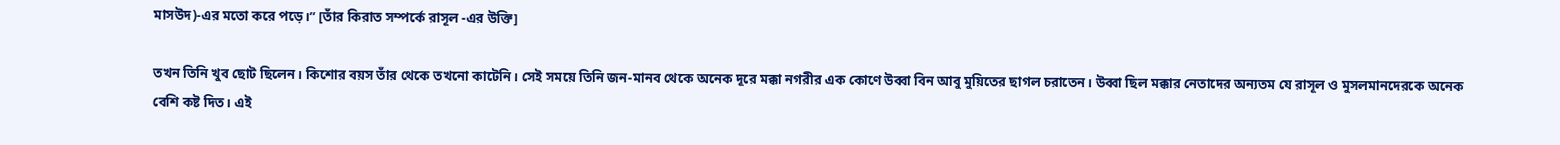মাসউদ)-এর মতো করে পড়ে।” [তাঁর কিরাত সম্পর্কে রাসূল -এর উক্তি]

তখন তিনি খুব ছোট ছিলেন। কিশোর বয়স তাঁর থেকে তখনো কাটেনি। সেই সময়ে তিনি জন-মানব থেকে অনেক দূরে মক্কা নগরীর এক কোণে উব্বা বিন আবু মুয়িতের ছাগল চরাতেন। উব্বা ছিল মক্কার নেতাদের অন্যতম যে রাসূল ও মুসলমানদেরকে অনেক বেশি কষ্ট দিত। এই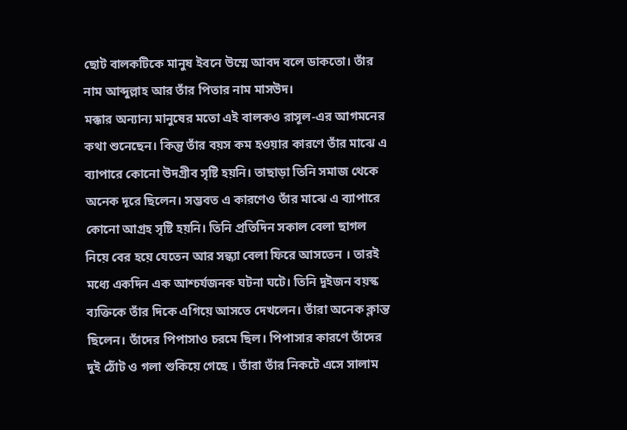ছোট বালকটিকে মানুষ ইবনে উম্মে আবদ বলে ডাকতো। তাঁর নাম আব্দুল্লাহ আর তাঁর পিতার নাম মাসউদ।
মক্কার অন্যান্য মানুষের মতো এই বালকও রাসূল-এর আগমনের কথা শুনেছেন। কিন্তু তাঁর বয়স কম হওয়ার কারণে তাঁর মাঝে এ ব্যাপারে কোনো উদগ্রীব সৃষ্টি হয়নি। তাছাড়া তিনি সমাজ থেকে অনেক দূরে ছিলেন। সম্ভবত এ কারণেও তাঁর মাঝে এ ব্যাপারে কোনো আগ্রহ সৃষ্টি হয়নি। তিনি প্রতিদিন সকাল বেলা ছাগল নিয়ে বের হয়ে যেতেন আর সন্ধ্যা বেলা ফিরে আসতেন । তারই মধ্যে একদিন এক আশ্চর্যজনক ঘটনা ঘটে। তিনি দুইজন বয়স্ক ব্যক্তিকে তাঁর দিকে এগিয়ে আসতে দেখলেন। তাঁরা অনেক ক্লান্ত ছিলেন। তাঁদের পিপাসাও চরমে ছিল। পিপাসার কারণে তাঁদের দুই ঠোঁট ও গলা শুকিয়ে গেছে । তাঁরা তাঁর নিকটে এসে সালাম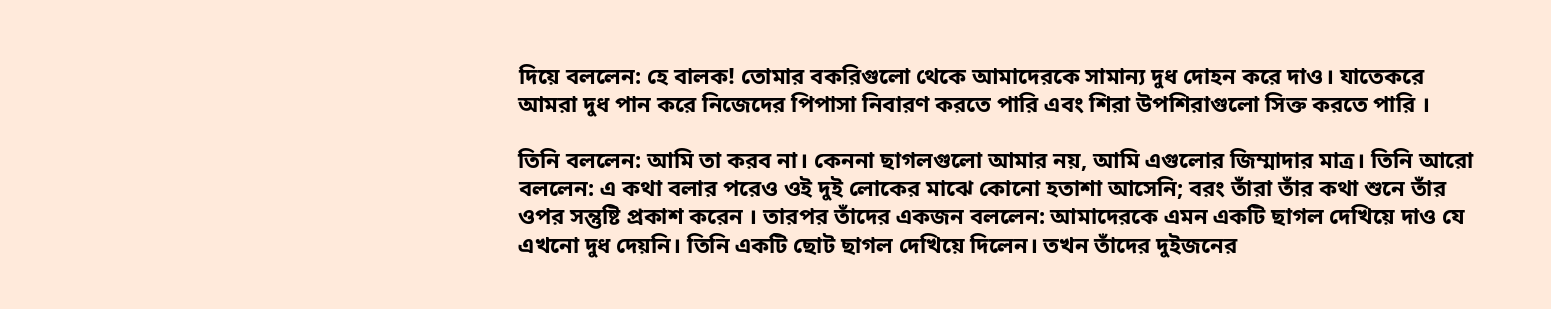দিয়ে বললেন: হে বালক! তোমার বকরিগুলো থেকে আমাদেরকে সামান্য দুধ দোহন করে দাও। যাতেকরে আমরা দুধ পান করে নিজেদের পিপাসা নিবারণ করতে পারি এবং শিরা উপশিরাগুলো সিক্ত করতে পারি ।

তিনি বললেন: আমি তা করব না। কেননা ছাগলগুলো আমার নয়, আমি এগুলোর জিম্মাদার মাত্র। তিনি আরো বললেন: এ কথা বলার পরেও ওই দুই লোকের মাঝে কোনো হতাশা আসেনি; বরং তাঁরা তাঁর কথা শুনে তাঁর ওপর সন্তুষ্টি প্রকাশ করেন । তারপর তাঁদের একজন বললেন: আমাদেরকে এমন একটি ছাগল দেখিয়ে দাও যে এখনো দুধ দেয়নি। তিনি একটি ছোট ছাগল দেখিয়ে দিলেন। তখন তাঁদের দুইজনের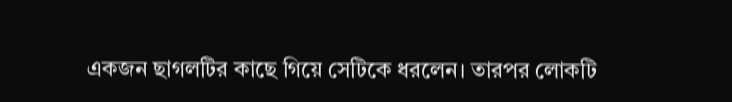একজন ছাগলটির কাছে গিয়ে সেটিকে ধরলেন। তারপর লোকটি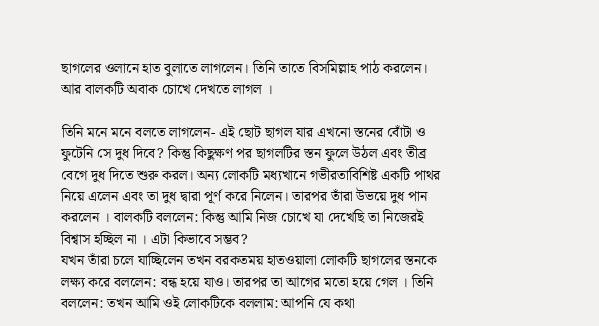ছাগলের ওলানে হাত বুলাতে লাগলেন। তিনি তাতে বিসমিল্লাহ পাঠ করলেন। আর বালকটি অবাক চোখে দেখতে লাগল ।

তিনি মনে মনে বলতে লাগলেন- এই ছোট ছাগল যার এখনো স্তনের বোঁটা ও ফুটেনি সে দুধ দিবে? কিন্তু কিছুক্ষণ পর ছাগলটির স্তন ফুলে উঠল এবং তীব্র বেগে দুধ দিতে শুরু করল। অন্য লোকটি মধ্যখানে গভীরতাবিশিষ্ট একটি পাথর নিয়ে এলেন এবং তা দুধ দ্বারা পূর্ণ করে নিলেন। তারপর তাঁরা উভয়ে দুধ পান করলেন । বালকটি বললেন: কিন্তু আমি নিজ চোখে যা দেখেছি তা নিজেরই বিশ্বাস হচ্ছিল না । এটা কিভাবে সম্ভব?
যখন তাঁরা চলে যাচ্ছিলেন তখন বরকতময় হাতওয়ালা লোকটি ছাগলের স্তনকে লক্ষ্য করে বললেন: বন্ধ হয়ে যাও। তারপর তা আগের মতো হয়ে গেল । তিনি বললেন: তখন আমি ওই লোকটিকে বললাম: আপনি যে কথা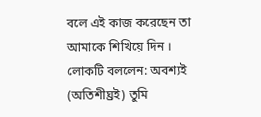বলে এই কাজ করেছেন তা আমাকে শিখিয়ে দিন ।
লোকটি বললেন: অবশ্যই (অতিশীঘ্রই) তুমি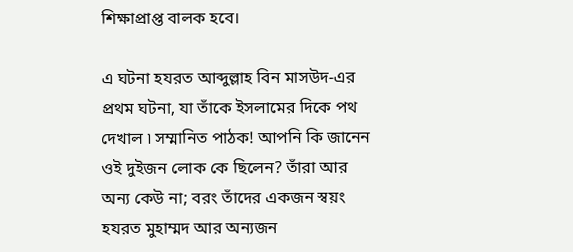শিক্ষাপ্রাপ্ত বালক হবে।

এ ঘটনা হযরত আব্দুল্লাহ বিন মাসউদ-এর প্রথম ঘটনা, যা তাঁকে ইসলামের দিকে পথ দেখাল ৷ সম্মানিত পাঠক! আপনি কি জানেন ওই দুইজন লোক কে ছিলেন? তাঁরা আর অন্য কেউ না; বরং তাঁদের একজন স্বয়ং হযরত মুহাম্মদ আর অন্যজন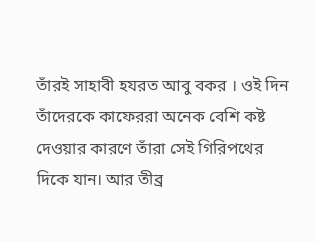তাঁরই সাহাবী হযরত আবু বকর । ওই দিন তাঁদেরকে কাফেররা অনেক বেশি কষ্ট দেওয়ার কারণে তাঁরা সেই গিরিপথের দিকে যান। আর তীব্র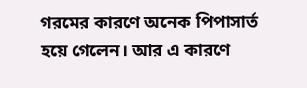গরমের কারণে অনেক পিপাসার্ত হয়ে গেলেন। আর এ কারণে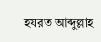হযরত আব্দুল্লাহ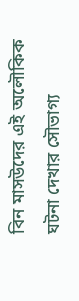বিন মাসউদের এই অলৌকিক ঘটনা দেখার সৌভাগ্য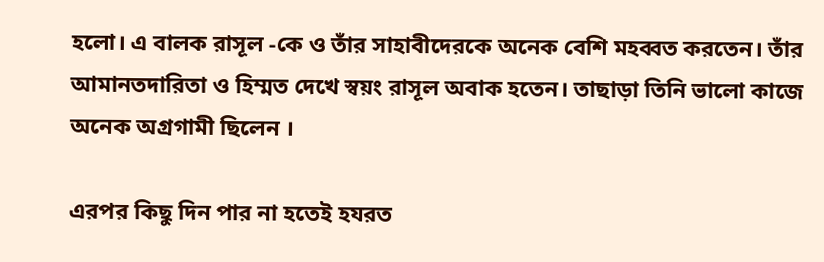হলো। এ বালক রাসূল -কে ও তাঁর সাহাবীদেরকে অনেক বেশি মহব্বত করতেন। তাঁর আমানতদারিতা ও হিম্মত দেখে স্বয়ং রাসূল অবাক হতেন। তাছাড়া তিনি ভালো কাজে অনেক অগ্রগামী ছিলেন ।

এরপর কিছু দিন পার না হতেই হযরত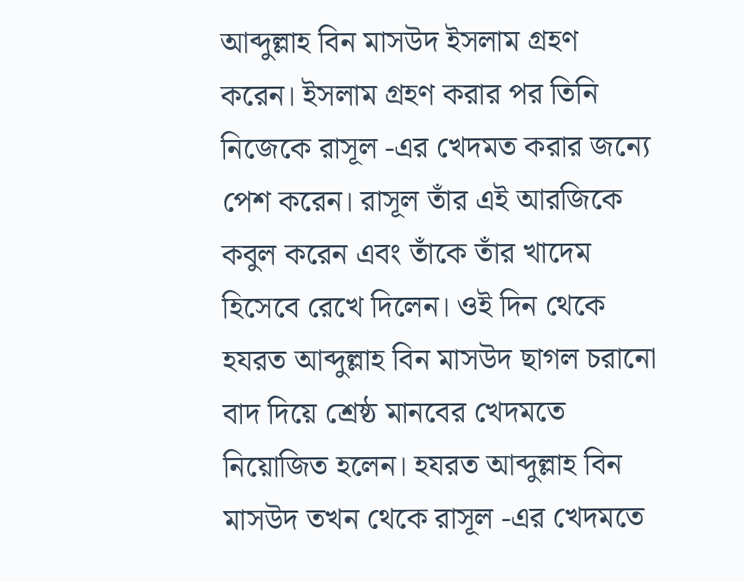আব্দুল্লাহ বিন মাসউদ ইসলাম গ্রহণ করেন। ইসলাম গ্রহণ করার পর তিনি নিজেকে রাসূল -এর খেদমত করার জন্যে পেশ করেন। রাসূল তাঁর এই আরজিকে কবুল করেন এবং তাঁকে তাঁর খাদেম হিসেবে রেখে দিলেন। ওই দিন থেকে হযরত আব্দুল্লাহ বিন মাসউদ ছাগল চরানো বাদ দিয়ে শ্রেষ্ঠ মানবের খেদমতে নিয়োজিত হলেন। হযরত আব্দুল্লাহ বিন মাসউদ তখন থেকে রাসূল -এর খেদমতে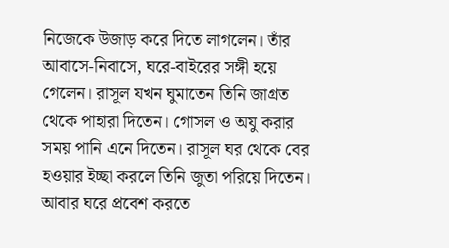নিজেকে উজাড় করে দিতে লাগলেন। তাঁর আবাসে-নিবাসে, ঘরে-বাইরের সঙ্গী হয়ে গেলেন। রাসূল যখন ঘুমাতেন তিনি জাগ্রত থেকে পাহারা দিতেন। গোসল ও অযু করার সময় পানি এনে দিতেন। রাসূল ঘর থেকে বের হওয়ার ইচ্ছা করলে তিনি জুতা পরিয়ে দিতেন। আবার ঘরে প্রবেশ করতে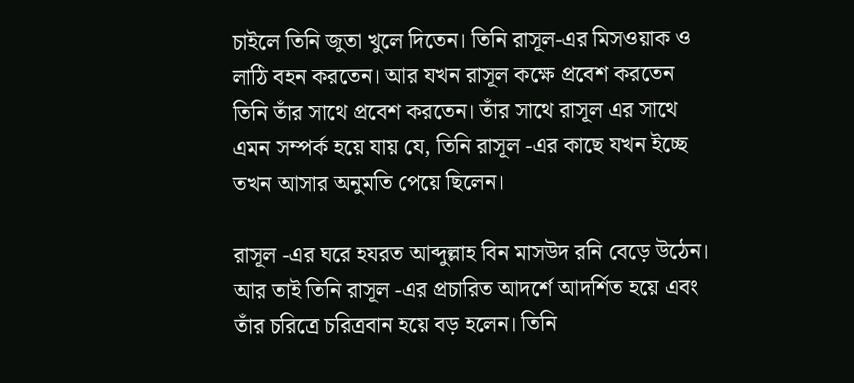চাইলে তিনি জুতা খুলে দিতেন। তিনি রাসূল-এর মিসওয়াক ও লাঠি বহন করতেন। আর যখন রাসূল কক্ষে প্রবেশ করতেন তিনি তাঁর সাথে প্রবেশ করতেন। তাঁর সাথে রাসূল এর সাথে এমন সম্পর্ক হয়ে যায় যে, তিনি রাসূল -এর কাছে যখন ইচ্ছে তখন আসার অনুমতি পেয়ে ছিলেন।

রাসূল -এর ঘরে হযরত আব্দুল্লাহ বিন মাসউদ রনি বেড়ে উঠেন। আর তাই তিনি রাসূল -এর প্রচারিত আদর্শে আদর্শিত হয়ে এবং তাঁর চরিত্রে চরিত্রবান হয়ে বড় হলেন। তিনি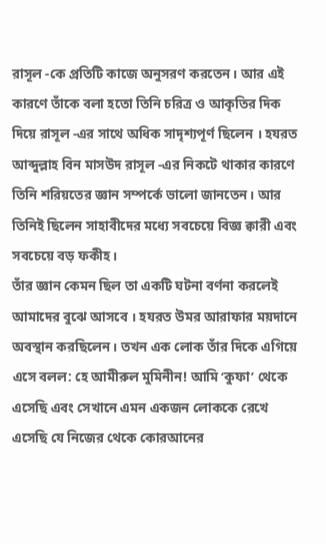রাসূল -কে প্রতিটি কাজে অনুসরণ করতেন। আর এই কারণে তাঁকে বলা হতো তিনি চরিত্র ও আকৃতির দিক দিয়ে রাসূল -এর সাথে অধিক সাদৃশ্যপূর্ণ ছিলেন । হযরত আব্দুল্লাহ বিন মাসউদ রাসূল -এর নিকটে থাকার কারণে তিনি শরিয়তের জ্ঞান সম্পর্কে ভালো জানতেন। আর তিনিই ছিলেন সাহাবীদের মধ্যে সবচেয়ে বিজ্ঞ ক্বারী এবং সবচেয়ে বড় ফকীহ।
তাঁর জ্ঞান কেমন ছিল তা একটি ঘটনা বর্ণনা করলেই আমাদের বুঝে আসবে । হযরত উমর আরাফার ময়দানে অবস্থান করছিলেন। তখন এক লোক তাঁর দিকে এগিয়ে এসে বলল: হে আমীরুল মুমিনীন! আমি ‘কুফা’ থেকে এসেছি এবং সেখানে এমন একজন লোককে রেখে এসেছি যে নিজের থেকে কোরআনের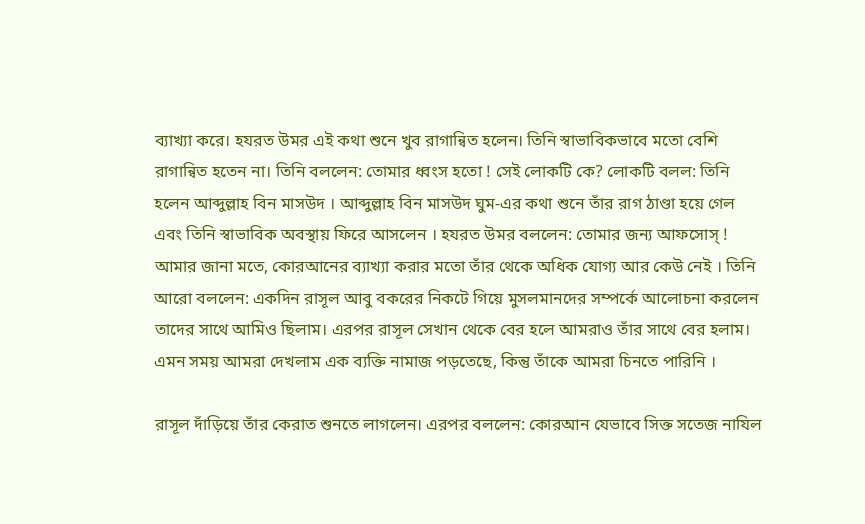ব্যাখ্যা করে। হযরত উমর এই কথা শুনে খুব রাগান্বিত হলেন। তিনি স্বাভাবিকভাবে মতো বেশি রাগান্বিত হতেন না। তিনি বললেন: তোমার ধ্বংস হতো ! সেই লোকটি কে? লোকটি বলল: তিনি হলেন আব্দুল্লাহ বিন মাসউদ । আব্দুল্লাহ বিন মাসউদ ঘুম-এর কথা শুনে তাঁর রাগ ঠাণ্ডা হয়ে গেল এবং তিনি স্বাভাবিক অবস্থায় ফিরে আসলেন । হযরত উমর বললেন: তোমার জন্য আফসোস্ ! আমার জানা মতে, কোরআনের ব্যাখ্যা করার মতো তাঁর থেকে অধিক যোগ্য আর কেউ নেই । তিনি আরো বললেন: একদিন রাসূল আবু বকরের নিকটে গিয়ে মুসলমানদের সম্পর্কে আলোচনা করলেন তাদের সাথে আমিও ছিলাম। এরপর রাসূল সেখান থেকে বের হলে আমরাও তাঁর সাথে বের হলাম। এমন সময় আমরা দেখলাম এক ব্যক্তি নামাজ পড়তেছে, কিন্তু তাঁকে আমরা চিনতে পারিনি ।

রাসূল দাঁড়িয়ে তাঁর কেরাত শুনতে লাগলেন। এরপর বললেন: কোরআন যেভাবে সিক্ত সতেজ নাযিল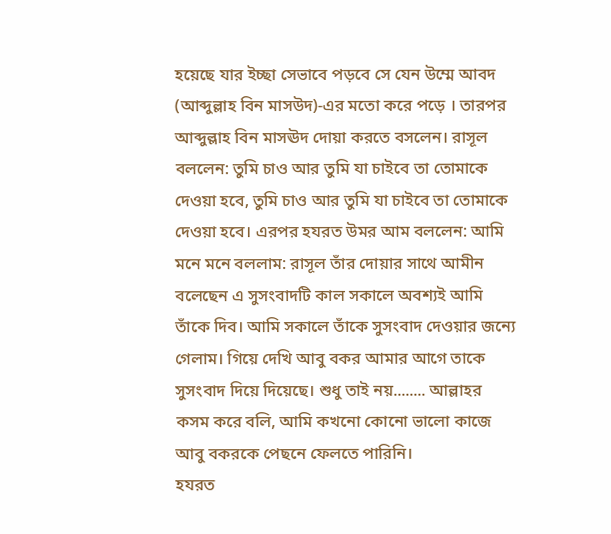হয়েছে যার ইচ্ছা সেভাবে পড়বে সে যেন উম্মে আবদ (আব্দুল্লাহ বিন মাসউদ)-এর মতো করে পড়ে । তারপর আব্দুল্লাহ বিন মাসঊদ দোয়া করতে বসলেন। রাসূল বললেন: তুমি চাও আর তুমি যা চাইবে তা তোমাকে দেওয়া হবে, তুমি চাও আর তুমি যা চাইবে তা তোমাকে দেওয়া হবে। এরপর হযরত উমর আম বললেন: আমি মনে মনে বললাম: রাসূল তাঁর দোয়ার সাথে আমীন বলেছেন এ সুসংবাদটি কাল সকালে অবশ্যই আমি তাঁকে দিব। আমি সকালে তাঁকে সুসংবাদ দেওয়ার জন্যে গেলাম। গিয়ে দেখি আবু বকর আমার আগে তাকে সুসংবাদ দিয়ে দিয়েছে। শুধু তাই নয়........ আল্লাহর কসম করে বলি, আমি কখনো কোনো ভালো কাজে আবু বকরকে পেছনে ফেলতে পারিনি।
হযরত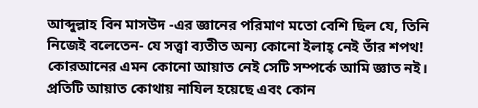আব্দুল্লাহ বিন মাসউদ -এর জ্ঞানের পরিমাণ মতো বেশি ছিল যে, তিনি নিজেই বলেতেন- যে সত্ত্বা ব্যতীত অন্য কোনো ইলাহ্ নেই তাঁর শপথ! কোরআনের এমন কোনো আয়াত নেই সেটি সম্পর্কে আমি জ্ঞাত নই। প্রতিটি আয়াত কোথায় নাযিল হয়েছে এবং কোন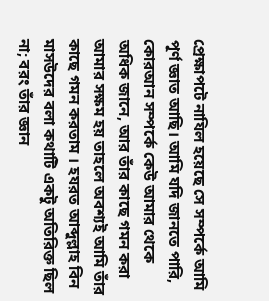প্রেক্ষাপটে নাযিল হয়েছে সে সম্পর্কে আমি পূৰ্ণ জ্ঞাত আছি। আমি যদি জানতে পারি, কোরআন সম্পর্কে কেউ আমার থেকে অধিক জানে, আর তাঁর কাছে গমন করা আমার সক্ষম হয় তাহলে অবশ্যই আমি তাঁর কাছে গমন করতাম । হযরত আব্দুল্লাহ বিন মাসউদের বলা কথাটি একটু অতিরিক্ত ছিল না; বরং তাঁর জ্ঞান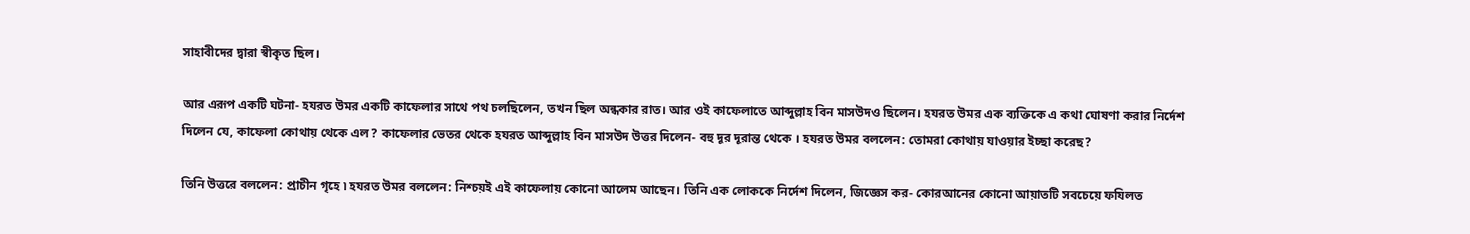সাহাবীদের দ্বারা স্বীকৃত ছিল।

আর এরূপ একটি ঘটনা- হযরত উমর একটি কাফেলার সাথে পথ চলছিলেন, তখন ছিল অন্ধকার রাত। আর ওই কাফেলাতে আব্দুল্লাহ বিন মাসউদও ছিলেন। হযরত উমর এক ব্যক্তিকে এ কথা ঘোষণা করার নির্দেশ দিলেন যে, কাফেলা কোথায় থেকে এল? কাফেলার ভেতর থেকে হযরত আব্দুল্লাহ বিন মাসউদ উত্তর দিলেন- বহু দূর দূরান্ত থেকে । হযরত উমর বললেন: তোমরা কোথায় যাওয়ার ইচ্ছা করেছ?

তিনি উত্তরে বললেন: প্রাচীন গৃহে ৷ হযরত উমর বললেন: নিশ্চয়ই এই কাফেলায় কোনো আলেম আছেন। তিনি এক লোককে নির্দেশ দিলেন, জিজ্ঞেস কর- কোরআনের কোনো আয়াতটি সবচেয়ে ফযিলত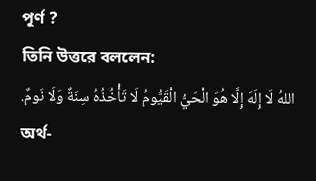পূর্ণ ?
তিনি উত্তরে বললেন:
اللهُ لَا إِلَهَ إِلَّا هُوَ الْحَيُّ الْقَيُّومُ لَا تَأْخُذُهُ سِنَةٌ وَلَا نَومٌ.
অর্থ-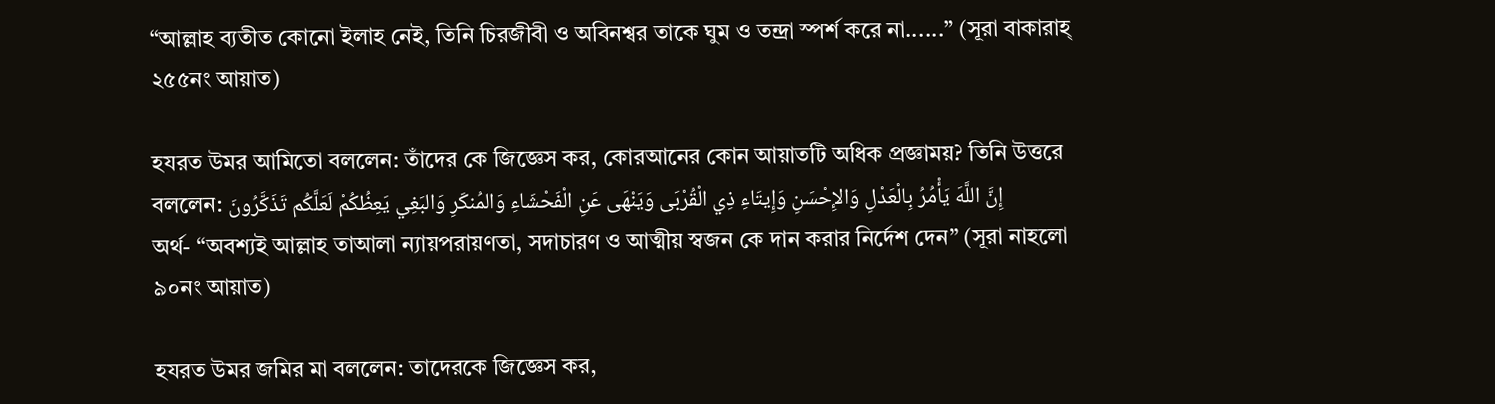“আল্লাহ ব্যতীত কোনো ইলাহ নেই, তিনি চিরজীবী ও অবিনশ্বর তাকে ঘুম ও তন্দ্রা স্পর্শ করে না......” (সূরা বাকারাহ্ ২৫৫নং আয়াত)

হযরত উমর আমিতো বললেন: তাঁদের কে জিজ্ঞেস কর, কোরআনের কোন আয়াতটি অধিক প্রজ্ঞাময়? তিনি উত্তরে বললেন: إِنَّ اللَّهَ يَأْمُرُ بِالْعَدْلِ وَالإِحْسَنِ وَإِيتَاءِ ذِي الْقُرْبَى وَيَنْهَى عَنِ الْفَحْشَاءِ وَالمُنكَرِ وَالبَغِي يَعِظُكُمْ لَعَلَّكُم تَذَكَّرُونَ
অর্থ- “অবশ্যই আল্লাহ তাআলা ন্যায়পরায়ণতা, সদাচারণ ও আত্মীয় স্বজন কে দান করার নির্দেশ দেন” (সূরা নাহলো ৯০নং আয়াত)

হযরত উমর জমির মা বললেন: তাদেরকে জিজ্ঞেস কর,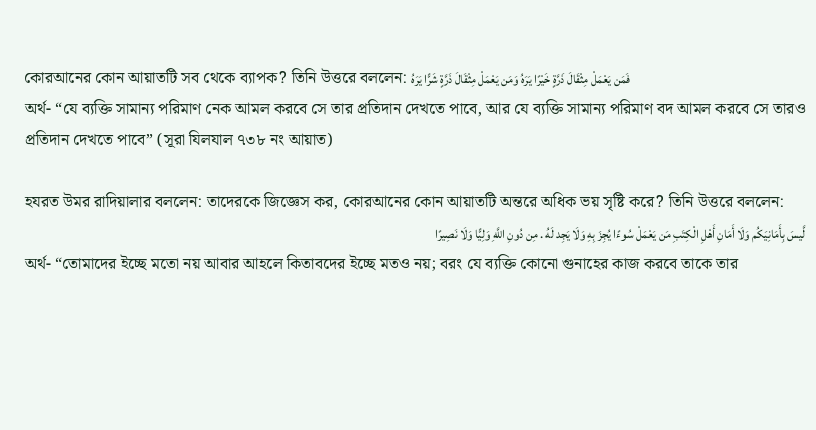কোরআনের কোন আয়াতটি সব থেকে ব্যাপক? তিনি উত্তরে বললেন: فَمَن يَعْمَلْ مِثْقَالَ ذَرَّةٍ خَيْرًا يَرَهُ وَمَن يَعْمَلْ مِثْقَالَ ذَرَّةٍ شَرًّا يَرَهُ
অর্থ- “যে ব্যক্তি সামান্য পরিমাণ নেক আমল করবে সে তার প্রতিদান দেখতে পাবে, আর যে ব্যক্তি সামান্য পরিমাণ বদ আমল করবে সে তারও প্রতিদান দেখতে পাবে” (সূরা যিলযাল ৭৩৮ নং আয়াত)

হযরত উমর রাদিয়ালার বললেন: তাদেরকে জিজ্ঞেস কর, কোরআনের কোন আয়াতটি অন্তরে অধিক ভয় সৃষ্টি করে? তিনি উত্তরে বললেন:
لَّيسَ بِأَمَانِيَكُم وَلَا أَمَانِ أَهْلِ الْكِتَبِ مَن يَعْمَلْ سُوءًا يُجِزَ بِهِ وَلَا يَجِد لَهُ . مِن دُونِ اللَّهِ وَلِيًّا وَلَا نَصِيرًا
অর্থ- “তোমাদের ইচ্ছে মতো নয় আবার আহলে কিতাবদের ইচ্ছে মতও নয়; বরং যে ব্যক্তি কোনো গুনাহের কাজ করবে তাকে তার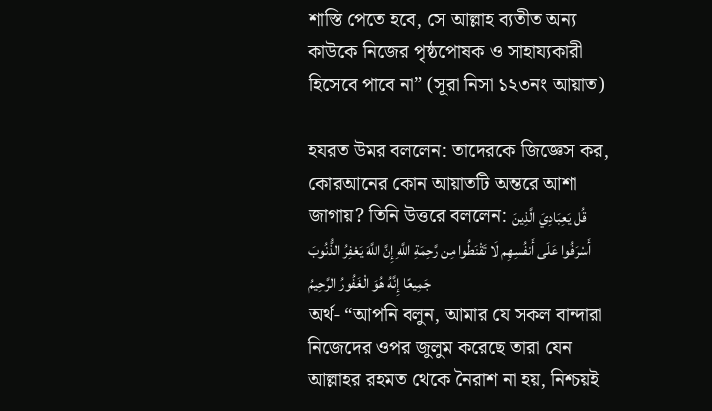শাস্তি পেতে হবে, সে আল্লাহ ব্যতীত অন্য কাউকে নিজের পৃষ্ঠপোষক ও সাহায্যকারী হিসেবে পাবে না” (সূরা নিসা ১২৩নং আয়াত)

হযরত উমর বললেন: তাদেরকে জিজ্ঞেস কর, কোরআনের কোন আয়াতটি অন্তরে আশা জাগায়? তিনি উত্তরে বললেন: قُل يَعِبَادِيَ الَّذِينَ أَسْرَفُوا عَلَى أَنفُسِهِم لَا تَقْنَطُوا مِن رَّحِمَةِ اللَّهِ إِنَّ اللَّهَ يَعْفِرُ الذُّنُوبَ جَمِيعًا إِنَّهُ هُوَ الْغَفُورُ الرَّحِيمُ
অর্থ- “আপনি বলুন, আমার যে সকল বান্দারা নিজেদের ওপর জুলুম করেছে তারা যেন আল্লাহর রহমত থেকে নৈরাশ না হয়, নিশ্চয়ই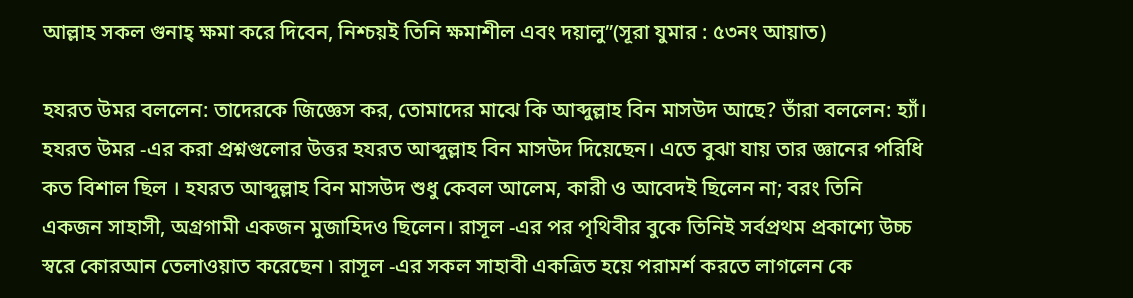আল্লাহ সকল গুনাহ্ ক্ষমা করে দিবেন, নিশ্চয়ই তিনি ক্ষমাশীল এবং দয়ালু”(সূরা যুমার : ৫৩নং আয়াত)

হযরত উমর বললেন: তাদেরকে জিজ্ঞেস কর, তোমাদের মাঝে কি আব্দুল্লাহ বিন মাসউদ আছে? তাঁরা বললেন: হ্যাঁ। হযরত উমর -এর করা প্রশ্নগুলোর উত্তর হযরত আব্দুল্লাহ বিন মাসউদ দিয়েছেন। এতে বুঝা যায় তার জ্ঞানের পরিধি কত বিশাল ছিল । হযরত আব্দুল্লাহ বিন মাসউদ শুধু কেবল আলেম, কারী ও আবেদই ছিলেন না; বরং তিনি একজন সাহাসী, অগ্রগামী একজন মুজাহিদও ছিলেন। রাসূল -এর পর পৃথিবীর বুকে তিনিই সর্বপ্রথম প্রকাশ্যে উচ্চ স্বরে কোরআন তেলাওয়াত করেছেন ৷ রাসূল -এর সকল সাহাবী একত্রিত হয়ে পরামর্শ করতে লাগলেন কে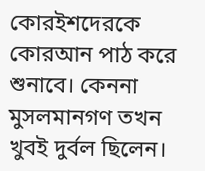কোরইশদেরকে কোরআন পাঠ করে শুনাবে। কেননা মুসলমানগণ তখন খুবই দুর্বল ছিলেন।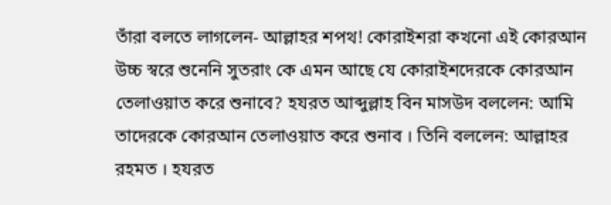তাঁরা বলতে লাগলেন- আল্লাহর শপথ! কোরাইশরা কখনো এই কোরআন উচ্চ স্বরে শুনেনি সুতরাং কে এমন আছে যে কোরাইশদেরকে কোরআন তেলাওয়াত করে শুনাবে? হযরত আব্দুল্লাহ বিন মাসউদ বললেন: আমি তাদেরকে কোরআন তেলাওয়াত করে শুনাব । তিনি বললেন: আল্লাহর রহমত । হযরত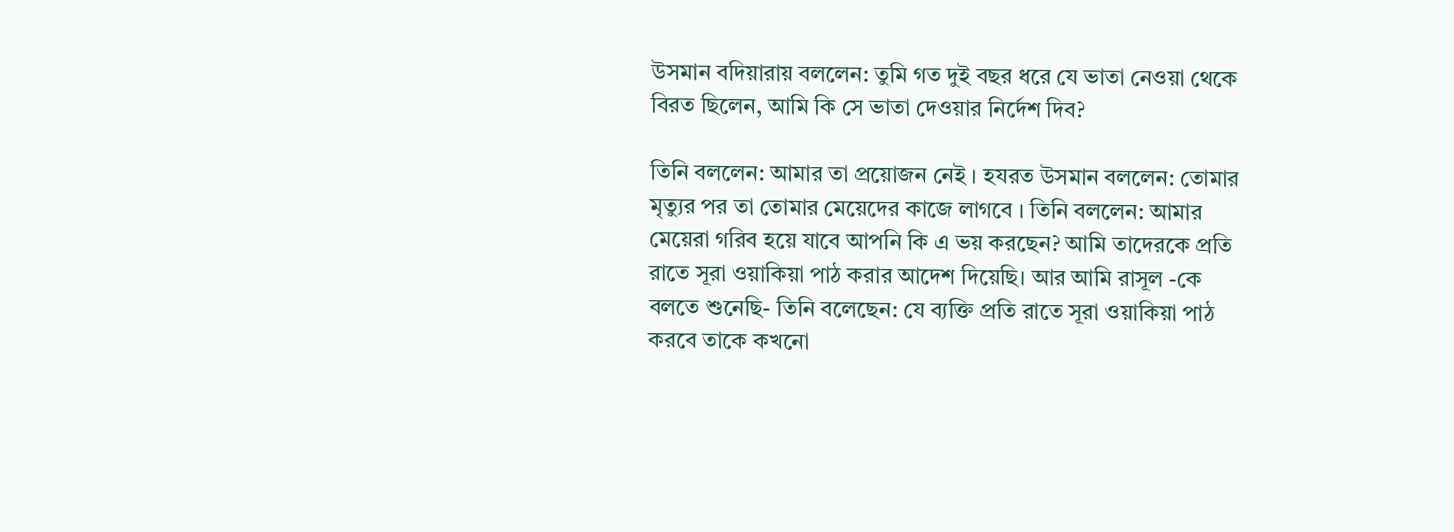উসমান বদিয়ারায় বললেন: তুমি গত দুই বছর ধরে যে ভাতা নেওয়া থেকে বিরত ছিলেন, আমি কি সে ভাতা দেওয়ার নির্দেশ দিব?

তিনি বললেন: আমার তা প্রয়োজন নেই । হযরত উসমান বললেন: তোমার মৃত্যুর পর তা তোমার মেয়েদের কাজে লাগবে । তিনি বললেন: আমার মেয়েরা গরিব হয়ে যাবে আপনি কি এ ভয় করছেন? আমি তাদেরকে প্রতি রাতে সূরা ওয়াকিয়া পাঠ করার আদেশ দিয়েছি। আর আমি রাসূল -কে বলতে শুনেছি- তিনি বলেছেন: যে ব্যক্তি প্রতি রাতে সূরা ওয়াকিয়া পাঠ করবে তাকে কখনো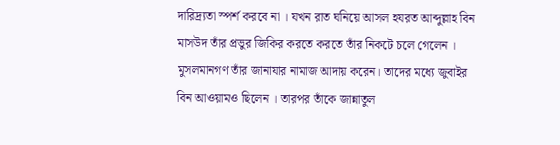দারিদ্র্যতা স্পর্শ করবে না । যখন রাত ঘনিয়ে আসল হযরত আব্দুল্লাহ বিন মাসউদ তাঁর প্রভুর জিকির করতে করতে তাঁর নিকটে চলে গেলেন । মুসলমানগণ তাঁর জানাযার নামাজ আদায় করেন। তাদের মধ্যে জুবাইর বিন আওয়ামও ছিলেন । তারপর তাঁকে জান্নাতুল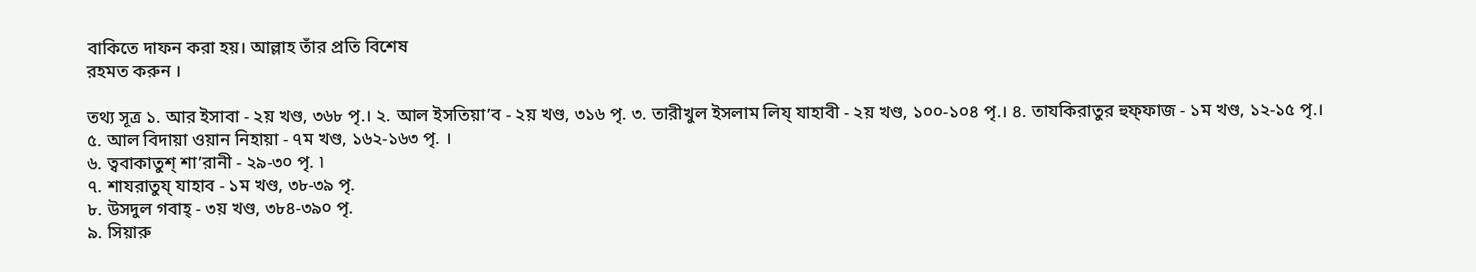বাকিতে দাফন করা হয়। আল্লাহ তাঁর প্রতি বিশেষ
রহমত করুন ।

তথ্য সূত্র ১. আর ইসাবা - ২য় খণ্ড, ৩৬৮ পৃ.। ২. আল ইসতিয়া’ব - ২য় খণ্ড, ৩১৬ পৃ. ৩. তারীখুল ইসলাম লিয্ যাহাবী - ২য় খণ্ড, ১০০-১০৪ পৃ.। ৪. তাযকিরাতুর হুফ্ফাজ - ১ম খণ্ড, ১২-১৫ পৃ.।
৫. আল বিদায়া ওয়ান নিহায়া - ৭ম খণ্ড, ১৬২-১৬৩ পৃ. ।
৬. ত্ববাকাতুশ্ শা’রানী - ২৯-৩০ পৃ. ৷
৭. শাযরাতুয্ যাহাব - ১ম খণ্ড, ৩৮-৩৯ পৃ.
৮. উসদুল গবাহ্ - ৩য় খণ্ড, ৩৮৪-৩৯০ পৃ.
৯. সিয়ারু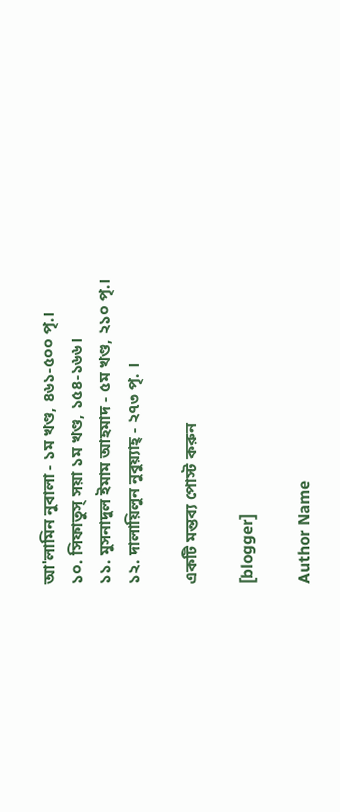আ'লামিন নুবালা - ১ম খণ্ড, ৪৬১-৫০০ পৃ.।
১০. সিফাতুস্ সয়া ১ম খণ্ড, ১৫৪-১৬৬।
১১. মুসনাদুল ইমাম আহমাদ - ৫ম খণ্ড, ২১০ পৃ.।
১২. দালায়িলুন নুবুয়্যাহ্ - ২৭৩ পৃ. ।

একটি মন্তব্য পোস্ট করুন

[blogger]

Author Name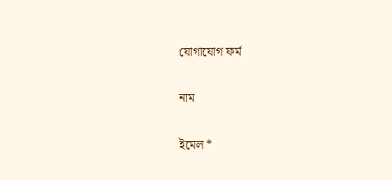যোগাযোগ ফর্ম

নাম

ইমেল *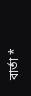বার্তা *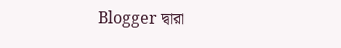Blogger দ্বারা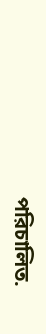পরিচালিত.